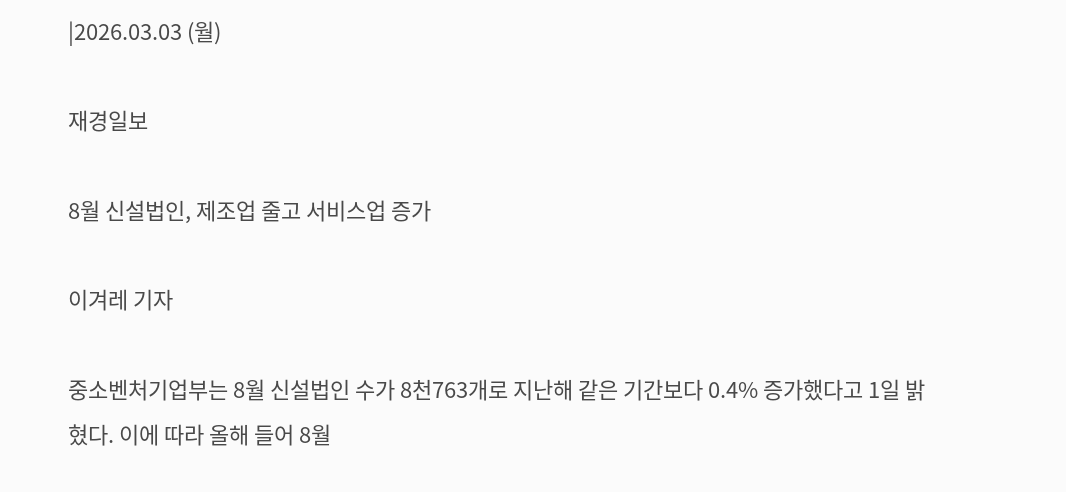|2026.03.03 (월)

재경일보

8월 신설법인, 제조업 줄고 서비스업 증가

이겨레 기자

중소벤처기업부는 8월 신설법인 수가 8천763개로 지난해 같은 기간보다 0.4% 증가했다고 1일 밝혔다. 이에 따라 올해 들어 8월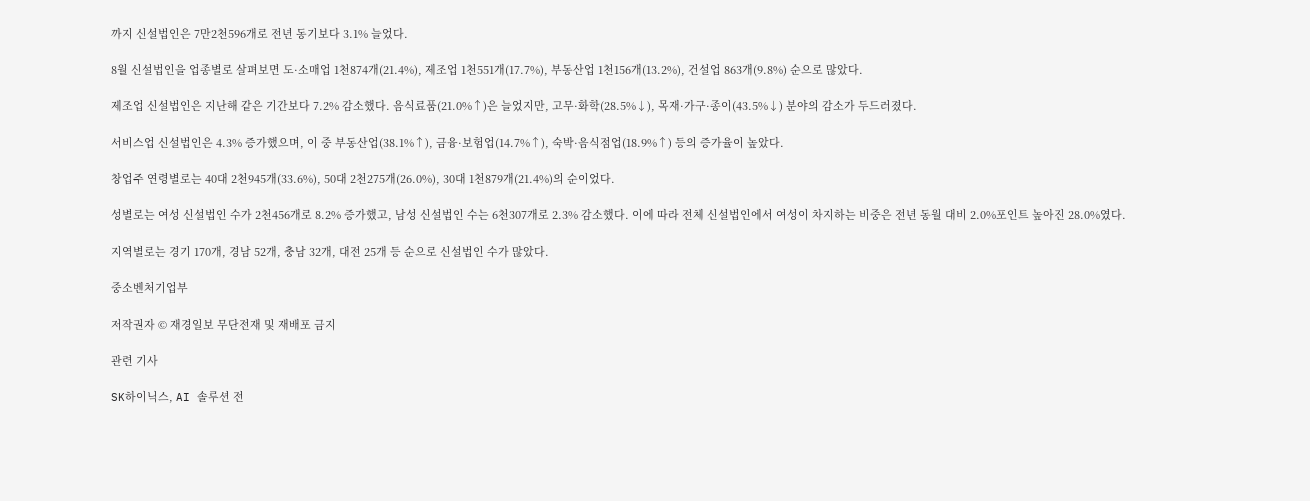까지 신설법인은 7만2천596개로 전년 동기보다 3.1% 늘었다.

8월 신설법인을 업종별로 살펴보면 도·소매업 1천874개(21.4%), 제조업 1천551개(17.7%), 부동산업 1천156개(13.2%), 건설업 863개(9.8%) 순으로 많았다.

제조업 신설법인은 지난해 같은 기간보다 7.2% 감소했다. 음식료품(21.0%↑)은 늘었지만, 고무·화학(28.5%↓), 목재·가구·종이(43.5%↓) 분야의 감소가 두드러졌다.

서비스업 신설법인은 4.3% 증가했으며, 이 중 부동산업(38.1%↑), 금융·보험업(14.7%↑), 숙박·음식점업(18.9%↑) 등의 증가율이 높았다.

창업주 연령별로는 40대 2천945개(33.6%), 50대 2천275개(26.0%), 30대 1천879개(21.4%)의 순이었다.

성별로는 여성 신설법인 수가 2천456개로 8.2% 증가했고, 남성 신설법인 수는 6천307개로 2.3% 감소했다. 이에 따라 전체 신설법인에서 여성이 차지하는 비중은 전년 동월 대비 2.0%포인트 높아진 28.0%였다.

지역별로는 경기 170개, 경남 52개, 충남 32개, 대전 25개 등 순으로 신설법인 수가 많았다.

중소벤처기업부

저작권자 © 재경일보 무단전재 및 재배포 금지

관련 기사

SK하이닉스, AI 솔루션 전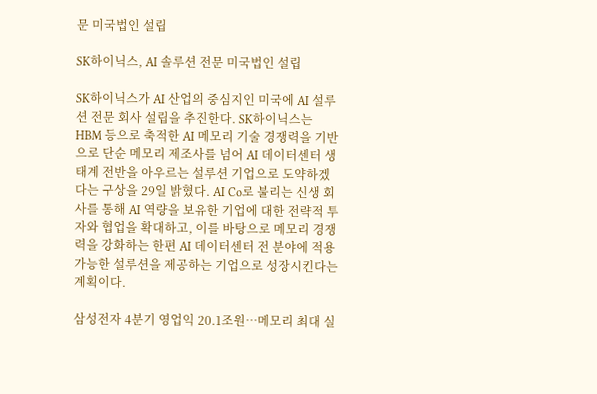문 미국법인 설립

SK하이닉스, AI 솔루션 전문 미국법인 설립

SK하이닉스가 AI 산업의 중심지인 미국에 AI 설루션 전문 회사 설립을 추진한다. SK하이닉스는 HBM 등으로 축적한 AI 메모리 기술 경쟁력을 기반으로 단순 메모리 제조사를 넘어 AI 데이터센터 생태계 전반을 아우르는 설루션 기업으로 도약하겠다는 구상을 29일 밝혔다. AI Co로 불리는 신생 회사를 통해 AI 역량을 보유한 기업에 대한 전략적 투자와 협업을 확대하고, 이를 바탕으로 메모리 경쟁력을 강화하는 한편 AI 데이터센터 전 분야에 적용 가능한 설루션을 제공하는 기업으로 성장시킨다는 계획이다.

삼성전자 4분기 영업익 20.1조원…메모리 최대 실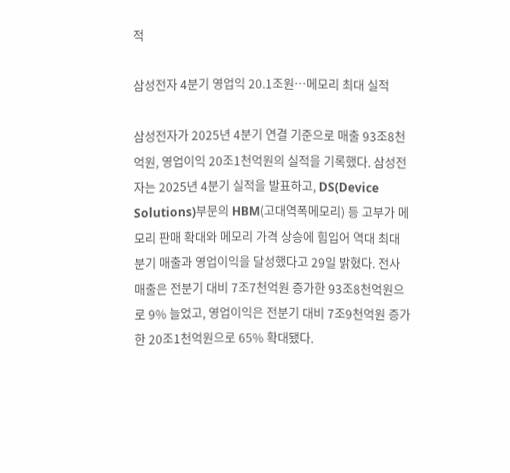적

삼성전자 4분기 영업익 20.1조원…메모리 최대 실적

삼성전자가 2025년 4분기 연결 기준으로 매출 93조8천억원, 영업이익 20조1천억원의 실적을 기록했다. 삼성전자는 2025년 4분기 실적을 발표하고, DS(Device Solutions)부문의 HBM(고대역폭메모리) 등 고부가 메모리 판매 확대와 메모리 가격 상승에 힘입어 역대 최대 분기 매출과 영업이익을 달성했다고 29일 밝혔다. 전사 매출은 전분기 대비 7조7천억원 증가한 93조8천억원으로 9% 늘었고, 영업이익은 전분기 대비 7조9천억원 증가한 20조1천억원으로 65% 확대됐다.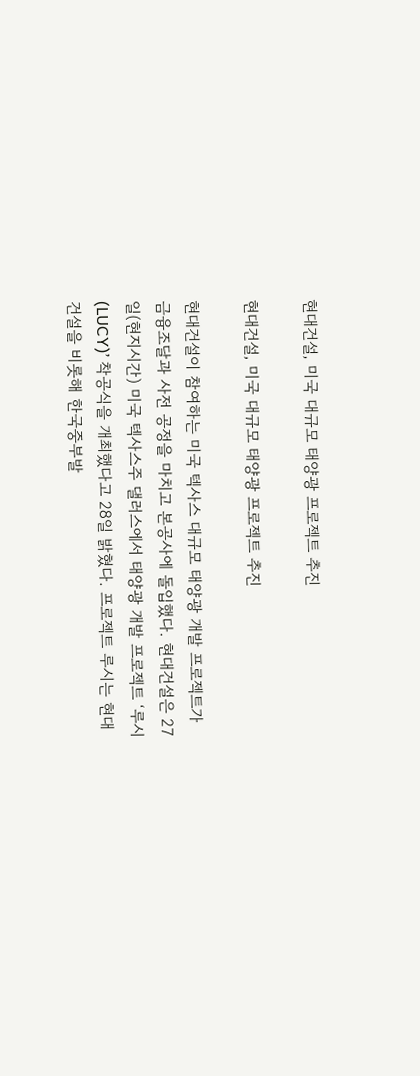현대건설, 미국 대규모 태양광 프로젝트 추진

현대건설, 미국 대규모 태양광 프로젝트 추진

현대건설이 참여하는 미국 텍사스 대규모 태양광 개발 프로젝트가 금융조달과 사전 공정을 마치고 본공사에 돌입했다. 현대건설은 27일(현지시간) 미국 텍사스주 댈러스에서 태양광 개발 프로젝트 ‘루시(LUCY)’ 착공식을 개최했다고 28일 밝혔다. 프로젝트 루시는 현대건설을 비롯해 한국중부발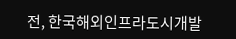전, 한국해외인프라도시개발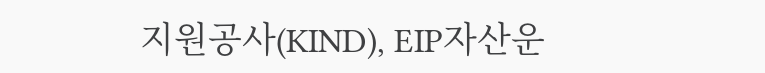지원공사(KIND), EIP자산운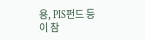용, PIS펀드 등이 참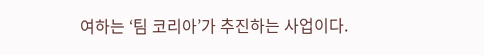여하는 ‘팀 코리아’가 추진하는 사업이다.